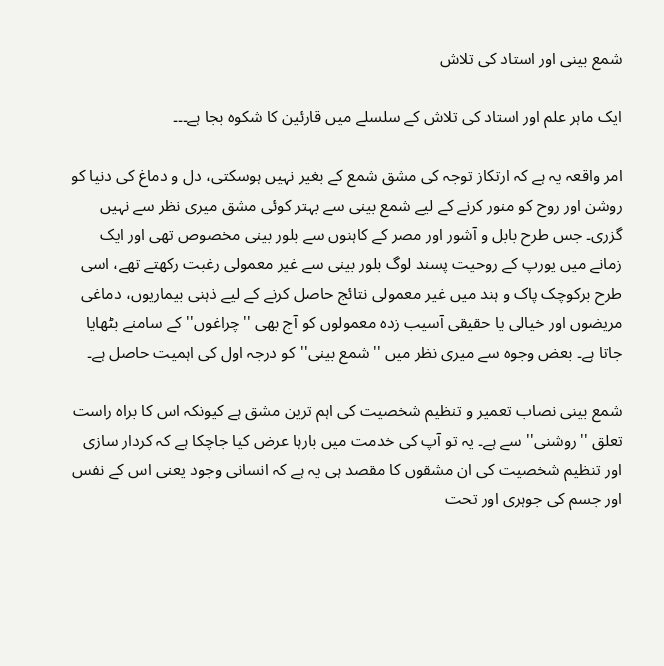شمع بینی اور استاد کی تلاش

ایک ماہر علم اور استاد کی تلاش کے سلسلے میں قارئین کا شکوہ بجا ہے۔۔۔

امر واقعہ یہ ہے کہ ارتکاز توجہ کی مشق شمع کے بغیر نہیں ہوسکتی، دل و دماغ کی دنیا کو روشن اور روح کو منور کرنے کے لیے شمع بینی سے بہتر کوئی مشق میری نظر سے نہیں گزری۔ جس طرح بابل و آشور اور مصر کے کاہنوں سے بلور بینی مخصوص تھی اور ایک زمانے میں یورپ کے روحیت پسند لوگ بلور بینی سے غیر معمولی رغبت رکھتے تھے، اسی طرح برکوچک پاک و ہند میں غیر معمولی نتائج حاصل کرنے کے لیے ذہنی بیماریوں، دماغی مریضوں اور خیالی یا حقیقی آسیب زدہ معمولوں کو آج بھی ''چراغوں'' کے سامنے بٹھایا جاتا ہے۔ بعض وجوہ سے میری نظر میں ''شمع بینی'' کو درجہ اول کی اہمیت حاصل ہے۔

شمع بینی نصاب تعمیر و تنظیم شخصیت کی اہم ترین مشق ہے کیونکہ اس کا براہ راست تعلق ''روشنی'' سے ہے۔ یہ تو آپ کی خدمت میں بارہا عرض کیا جاچکا ہے کہ کردار سازی اور تنظیم شخصیت کی ان مشقوں کا مقصد ہی یہ ہے کہ انسانی وجود یعنی اس کے نفس اور جسم کی جوہری اور تحت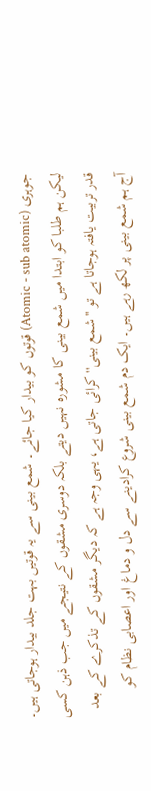جوہری (Atomic - sub atomic) قوتوں کو بیدار کیا جائے۔ شمع بینی سے یہ قوتیں بہت جلد بیدار ہوجاتی ہیں۔ لیکن ہم طلبا کو ابتدا میں شمع بینی کا مشورہ نہیں دیتے بلکہ دوسری مشقوں کے نتیجے میں جب ذہن کسی قدر تربیت یافتہ ہوجاتا ہے تو ''شمع بینی'' کرائی جاتی ہے، یہی وجہ ہے کہ دیگر مشقوں کے تذکرے کے بعد آج ہم شمع بینی پر لکھ رہے ہیں۔ ایک دم شمع بینی شروع کرادینے سے دل و دماغ اور اعصابی نظام کو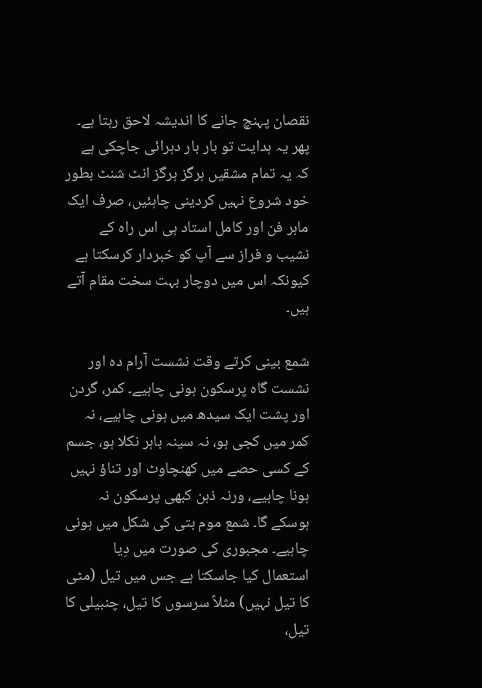نقصان پہنچ جانے کا اندیشہ لاحق رہتا ہے۔ پھر یہ ہدایت تو بار بار دہرائی جاچکی ہے کہ یہ تمام مشقیں ہرگز ہرگز انٹ شنٹ بطور خود شروع نہیں کردینی چاہئیں، صرف ایک ماہر فن اور کامل استاد ہی اس راہ کے نشیب و فراز سے آپ کو خبردار کرسکتا ہے کیونکہ اس میں دوچار بہت سخت مقام آتے ہیں۔

شمع بینی کرتے وقت نشست آرام دہ اور نشست گاہ پرسکون ہونی چاہیے۔ کمر، گردن اور پشت ایک سیدھ میں ہونی چاہیے، نہ کمر میں کجی ہو، نہ سینہ باہر نکلا ہو، جسم کے کسی حصے میں کھنچاوٹ اور تناؤ نہیں ہونا چاہیے، ورنہ ذہن کبھی پرسکون نہ ہوسکے گا۔ شمع موم بتی کی شکل میں ہونی چاہیے۔ مجبوری کی صورت میں دِیا استعمال کیا جاسکتا ہے جس میں تیل (مٹی کا تیل نہیں) مثلاً سرسوں کا تیل، چنبیلی کا تیل،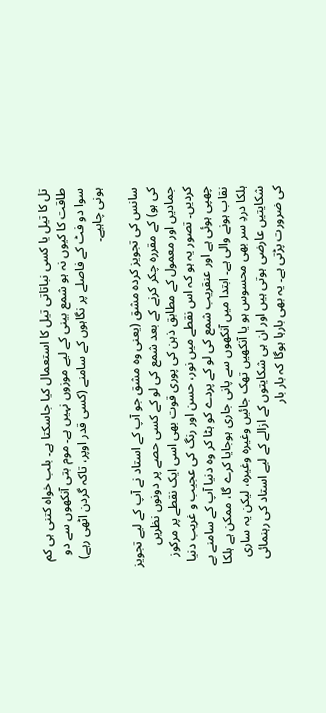تل کا تیل یا کسی نباتاتی تیل کا استعمال کیا جاسکتا ہے۔ بلب خواہ کتنی ہی کم طاقت کا کیوں نہ ہو شمع بینی کے لیے موزوں نہیں ہے۔ موم بتی آنکھوں سے دو سوا دو فٹ کے فاصلے پر نگاہوں کے سامنے (کسی قدر اوپر، تاکہ گردن اٹھی رہے) ہونی چاہیے۔

سانس کی تجویز کردہ مشق (یعنی وہ مشق جو آپ کے استاد نے آپ کے لیے تجویز کی ہو) کے مقررہ چکر کرنے کے بعد شمع کی لو کے کسی حصے پر دونوں نظریں جمادیں اور معمول کے مطابق ذہن کی پوری قوت بھی اسی ایک نقطے پر مرکوز کردیں۔ تصور یہ ہو کہ اس نقطے میں نور، حسن اور رنگ کی عجیب و غریب دنیا چھپی ہوئی ہے اور عنقریب شمع کی لو کے پردے کو ہٹا کر وہ دنیا آپ کے سامنے بے نقاب ہونے والی ہے۔ ابتدا میں آنکھوں سے پانی جاری ہوجایا کرے گا، ممکن ہے ہلکا ہلکا دردِ سر بھی محسوس ہو یا آنکھیں تھک جائیں وغیرہ وغیرہ، لیکن یہ ساری شکایتیں عارضی ہوتی ہیں اور ان ہی شکایتوں کے ازالے کے لیے استاد کی رہنمائی کی ضرورت پڑتی ہے۔ یہ بھی بارہا ہوگا کہ بار بار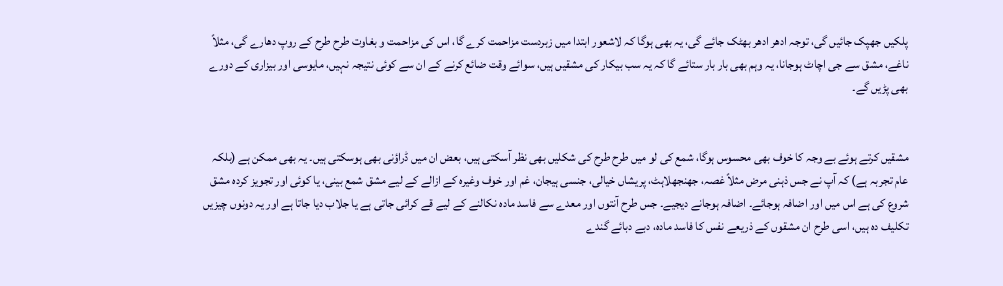پلکیں جھپک جائیں گی، توجہ ادھر ادھر بھٹک جائے گی، یہ بھی ہوگا کہ لاشعور ابتدا میں زبردست مزاحمت کرے گا، اس کی مزاحمت و بغاوت طرح طرح کے روپ دھارے گی، مثلاً ناغے، مشق سے جی اچاٹ ہوجانا، یہ وہم بھی بار بار ستائے گا کہ یہ سب بیکار کی مشقیں ہیں، سوائے وقت ضائع کرنے کے ان سے کوئی نتیجہ نہیں، مایوسی اور بیزاری کے دورے بھی پڑیں گے۔


مشقیں کرتے ہوئے بے وجہ کا خوف بھی محسوس ہوگا، شمع کی لو میں طرح طرح کی شکلیں بھی نظر آسکتی ہیں، بعض ان میں ڈراؤنی بھی ہوسکتی ہیں۔ یہ بھی ممکن ہے (بلکہ عام تجربہ ہے) کہ آپ نے جس ذہنی مرض مثلاً غصہ، جھنجھلاہٹ، پریشاں خیالی، جنسی ہیجان، غم اور خوف وغیرہ کے ازالے کے لیے مشق شمع بینی، یا کوئی اور تجویز کردہ مشق شروع کی ہے اس میں اور اضافہ ہوجائے۔ اضافہ ہوجانے دیجیے۔ جس طرح آنتوں اور معدے سے فاسد مادہ نکالنے کے لیے قے کرائی جاتی ہے یا جلاب دیا جاتا ہے اور یہ دونوں چیزیں تکلیف دہ ہیں، اسی طرح ان مشقوں کے ذریعے نفس کا فاسد مادہ، دبے دبائے گندے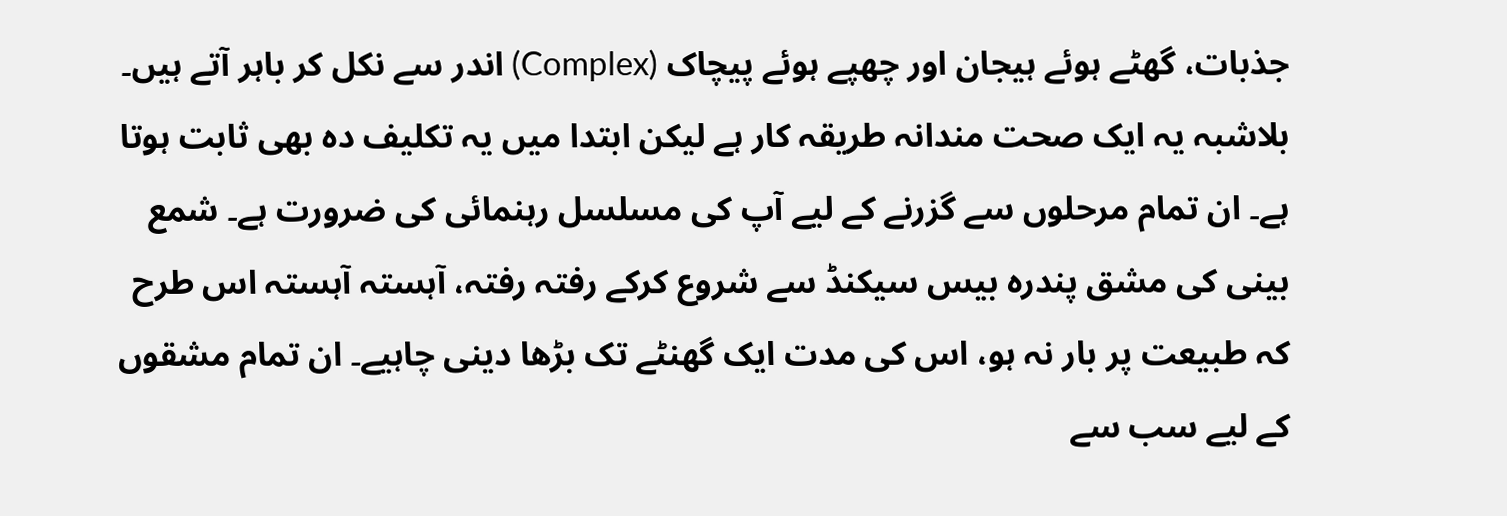جذبات، گھٹے ہوئے ہیجان اور چھپے ہوئے پیچاک (Complex) اندر سے نکل کر باہر آتے ہیں۔ بلاشبہ یہ ایک صحت مندانہ طریقہ کار ہے لیکن ابتدا میں یہ تکلیف دہ بھی ثابت ہوتا ہے۔ ان تمام مرحلوں سے گزرنے کے لیے آپ کی مسلسل رہنمائی کی ضرورت ہے۔ شمع بینی کی مشق پندرہ بیس سیکنڈ سے شروع کرکے رفتہ رفتہ، آہستہ آہستہ اس طرح کہ طبیعت پر بار نہ ہو، اس کی مدت ایک گھنٹے تک بڑھا دینی چاہیے۔ ان تمام مشقوں کے لیے سب سے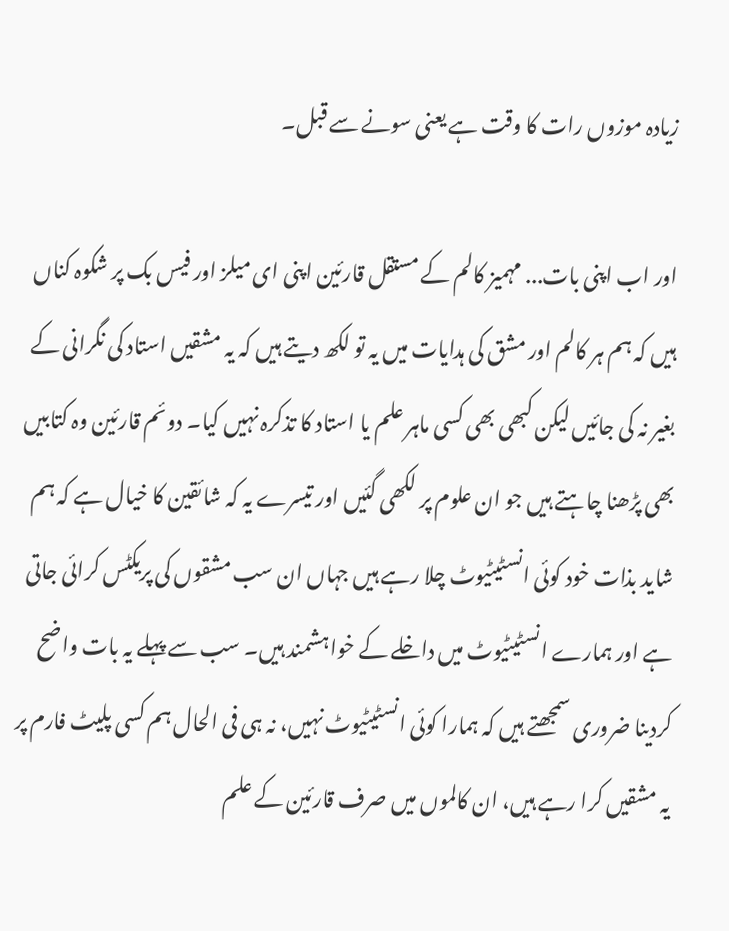زیادہ موزوں رات کا وقت ہے یعنی سونے سے قبل۔

اور اب اپنی بات... مہمیز کالم کے مستقل قارئین اپنی ای میلز اور فیس بک پر شکوہ کناں ہیں کہ ہم ہر کالم اور مشق کی ہدایات میں یہ تو لکھ دیتے ہیں کہ یہ مشقیں استاد کی نگرانی کے بغیر نہ کی جائیں لیکن کبھی بھی کسی ماہر علم یا استاد کا تذکرہ نہیں کیا۔ دوئم قارئین وہ کتابیں بھی پڑھنا چاہتے ہیں جو ان علوم پر لکھی گئیں اور تیسرے یہ کہ شائقین کا خیال ہے کہ ہم شاید بذات خود کوئی انسٹیٹیوٹ چلا رہے ہیں جہاں ان سب مشقوں کی پریکٹس کرائی جاتی ہے اور ہمارے انسٹیٹیوٹ میں داخلے کے خواہشمند ہیں۔ سب سے پہلے یہ بات واضح کردینا ضروری سمجھتے ہیں کہ ہمارا کوئی انسٹیٹیوٹ نہیں، نہ ہی فی الحال ہم کسی پلیٹ فارم پر یہ مشقیں کرا رہے ہیں، ان کالموں میں صرف قارئین کے علم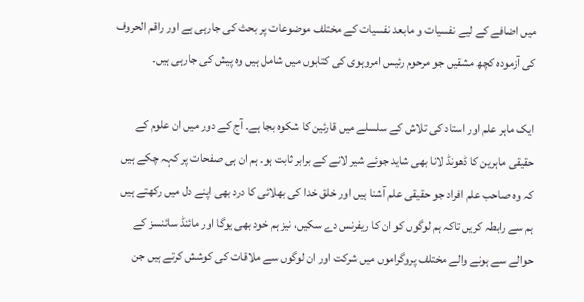میں اضافے کے لیے نفسیات و مابعد نفسیات کے مختلف موضوعات پر بحث کی جارہی ہے اور راقم الحروف کی آزمودہ کچھ مشقیں جو مرحوم رئیس امروہوی کی کتابوں میں شامل ہیں وہ پیش کی جارہی ہیں۔

ایک ماہر علم اور استاد کی تلاش کے سلسلے میں قارئین کا شکوہ بجا ہے۔ آج کے دور میں ان علوم کے حقیقی ماہرین کا ڈھونڈ لانا بھی شاید جوئے شیر لانے کے برابر ثابت ہو۔ ہم ان ہی صفحات پر کہہ چکے ہیں کہ وہ صاحب علم افراد جو حقیقی علم آشنا ہیں اور خلق خدا کی بھلائی کا درد بھی اپنے دل میں رکھتے ہیں ہم سے رابطہ کریں تاکہ ہم لوگوں کو ان کا ریفرنس دے سکیں، نیز ہم خود بھی یوگا اور مائنڈ سائنسز کے حوالے سے ہونے والے مختلف پروگراموں میں شرکت اور ان لوگوں سے ملاقات کی کوشش کرتے ہیں جن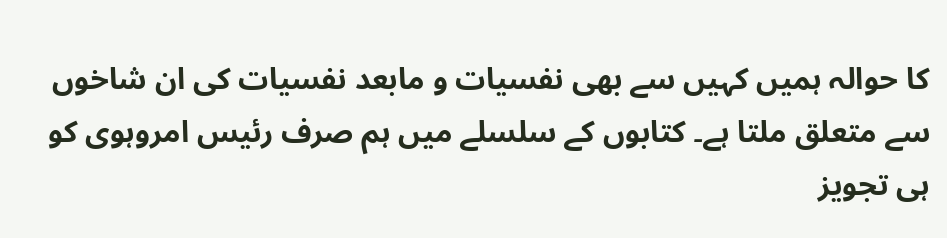کا حوالہ ہمیں کہیں سے بھی نفسیات و مابعد نفسیات کی ان شاخوں سے متعلق ملتا ہے۔ کتابوں کے سلسلے میں ہم صرف رئیس امروہوی کو ہی تجویز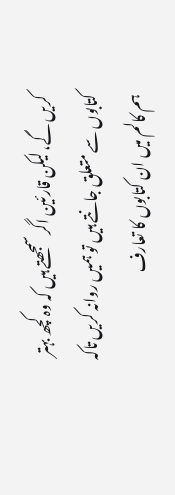کریں گے، لیکن قارئین اگر سمجھتے ہیں کہ وہ کچھ بہتر کتابوں سے متعلق جانتے ہیں تو ہمیں روانہ کریں تاکہ ہم کالم میں ان کتابوں کا تعارف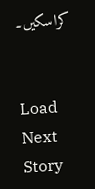کراسکیں۔


Load Next Story